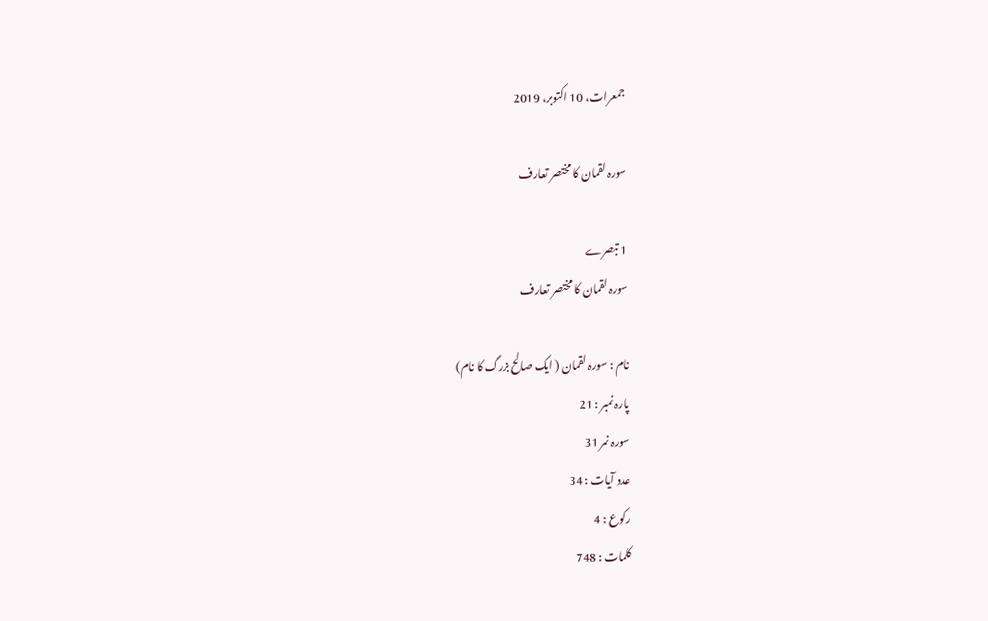جمعرات، 10 اکتوبر، 2019

سورہ لقمان کا مختصر تعارف

1 تبصرے
سورہ لقمان کا مختصر تعارف

نام : سورہ لقمان ( ایک صالح بزرگ کا نام)
پارہ نمبر : 21
سورہ نمر 31
عدد آیات : 34
رکوع : 4
کلمات : 748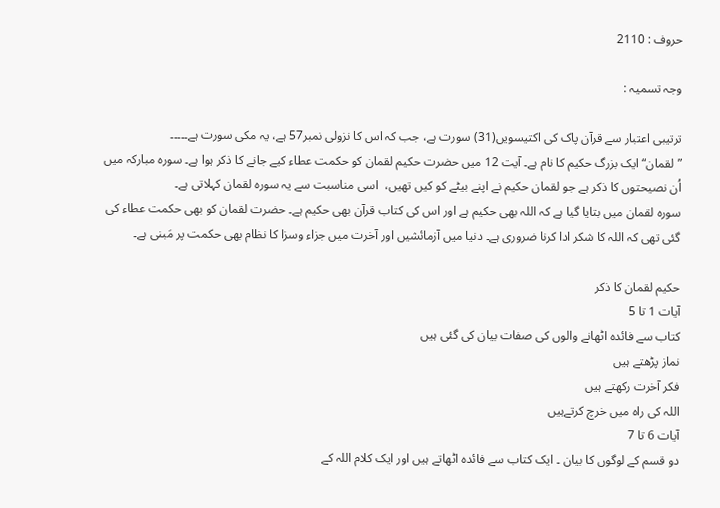حروف : 2110

وجہ تسمیہ :

ترتیبی اعتبار سے قرآن پاک کی اکتیسویں(31) سورت ہے، جب کہ اس کا نزولی نمبر57 ہے، یہ مکی سورت ہے۔۔۔۔۔
”لقمان“ ایک بزرگ حکیم کا نام ہے۔ آیت 12 میں حضرت حکیم لقمان کو حکمت عطاء کیے جانے کا ذکر ہوا ہے۔ سورہ مبارکہ میں اُن نصیحتوں کا ذکر ہے جو لقمان حکیم نے اپنے بیٹے کو کیں تھیں،  اسی مناسبت سے یہ سورہ لقمان کہلاتی ہے۔
سورہ لقمان میں بتایا گیا ہے کہ اللہ بھی حکیم ہے اور اس کی کتاب قرآن بھی حکیم ہے۔ حضرت لقمان کو بھی حکمت عطاء کی گئی تھی کہ اللہ کا شکر ادا کرنا ضروری ہے۔ دنیا میں آزمائشیں اور آخرت میں جزاء وسزا کا نظام بھی حکمت پر مَبنی ہے۔

حکیم لقمان کا ذکر
آیات 1 تا 5
کتاب سے فائدہ اٹھانے والوں کی صفات بیان کی گئی ہیں
نماز پڑھتے ہیں
فکر آخرت رکھتے ہیں
اللہ کی راہ میں خرچ کرتےہیں
آیات 6 تا 7
دو قسم کے لوگوں کا بیان ۔ ایک کتاب سے فائدہ اٹھاتے ہیں اور ایک کلام اللہ کے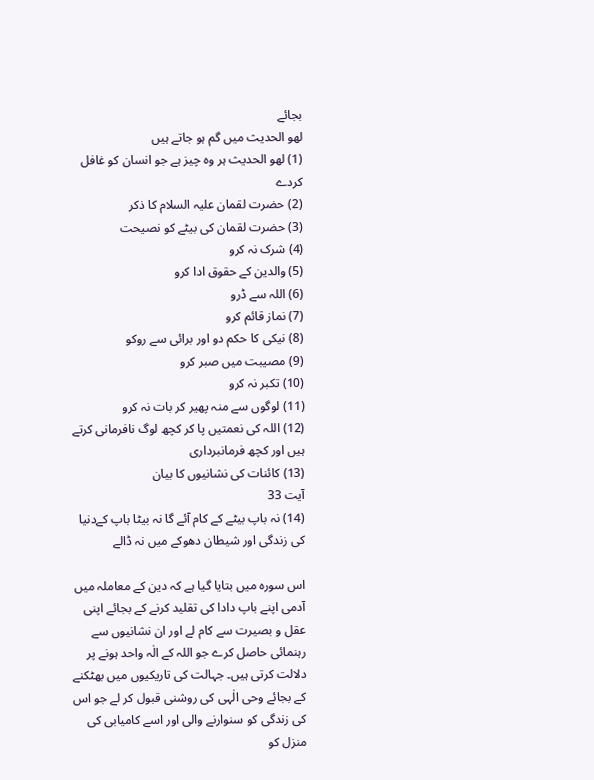بجائے
لھو الحدیث میں گم ہو جاتے ہیں
(1) لھو الحدیث ہر وہ چیز ہے جو انسان کو غافل کردے
(2) حضرت لقمان علیہ السلام کا ذکر
(3) حضرت لقمان کی بیٹے کو نصیحت
(4) شرک نہ کرو
(5) والدین کے حقوق ادا کرو
(6) اللہ سے ڈرو
(7) نماز قائم کرو
(8) نیکی کا حکم دو اور برائی سے روکو
(9) مصیبت میں صبر کرو
(10) تکبر نہ کرو
(11) لوگوں سے منہ پھیر کر بات نہ کرو
(12) اللہ کی نعمتیں پا کر کچھ لوگ نافرمانی کرتے ہیں اور کچھ فرمانبرداری
(13) کائنات کی نشانیوں کا بیان
آیت 33
(14) نہ باپ بیٹے کے کام آئے گا نہ بیٹا باپ کےدنیا کی زندگی اور شیطان دھوکے میں نہ ڈالے

اس سورہ میں بتایا گیا ہے کہ دین کے معاملہ میں آدمی اپنے باپ دادا کی تقلید کرنے کے بجائے اپنی عقل و بصیرت سے کام لے اور ان نشانیوں سے رہنمائی حاصل کرے جو اللہ کے الٰہ واحد ہونے پر دلالت کرتی ہیں۔ جہالت کی تاریکیوں میں بھٹکنے کے بجائے وحی الٰہی کی روشنی قبول کر لے جو اس کی زندگی کو سنوارنے والی اور اسے کامیابی کی منزل کو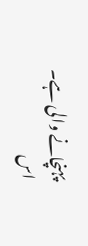پہنچانے والی ہے۔
اس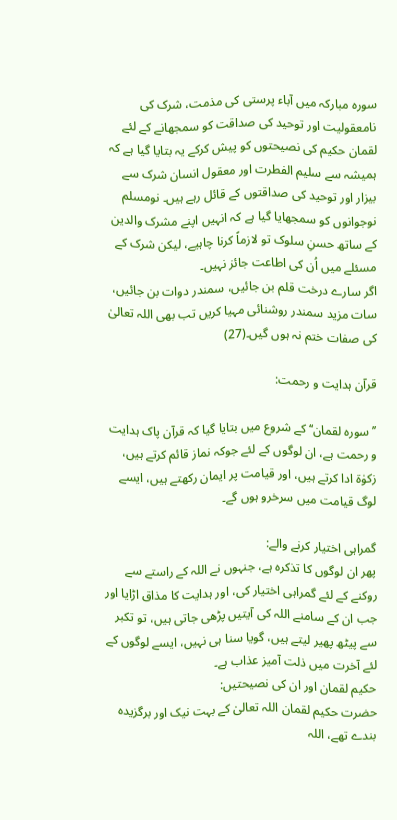سورہ مبارکہ میں آباء پرستی کی مذمت، شرک کی نامعقولیت اور توحید کی صداقت کو سمجھانے کے لئے لقمان حکیم کی نصیحتوں کو پیش کرکے یہ بتایا گیا ہے کہ ہمیشہ سے سلیم الفطرت اور معقول انسان شرک سے بیزار اور توحید کی صداقتوں کے قائل رہے ہیں۔ نومسلم نوجوانوں کو سمجھایا گیا ہے کہ انہیں اپنے مشرک والدین کے ساتھ حسنِ سلوک تو لازماً کرنا چاہیے، لیکن شرک کے مسئلے میں اُن کی اطاعت جائز نہیں۔
اگر سارے درخت قلم بن جائیں، سمندر دوات بن جائیں، سات مزید سمندر روشنائی مہیا کریں تب بھی اللہ تعالیٰ کی صفات ختم نہ ہوں گیں۔(27)

قرآن ہدایت و رحمت:

’’سورہ لقمان‘‘ کے شروع میں بتایا گیا کہ قرآن پاک ہدایت و رحمت ہے، ان لوگوں کے لئے جوکہ نماز قائم کرتے ہیں، زکوٰۃ ادا کرتے ہیں، اور قیامت پر ایمان رکھتے ہیں، ایسے لوگ قیامت میں سرخرو ہوں گے۔

گمراہی اختیار کرنے والے:
پھر ان لوگوں کا تذکرہ ہے، جنہوں نے اللہ کے راستے سے روکنے کے لئے گمراہی اختیار کی، اور ہدایت کا مذاق اڑایا اور جب ان کے سامنے اللہ کی آیتیں پڑھی جاتی ہیں، تو تکبر سے پیٹھ پھیر لیتے ہیں، گویا سنا ہی نہیں، ایسے لوگوں کے لئے آخرت میں ذلت آمیز عذاب ہے۔
حکیم لقمان اور ان کی نصیحتیں:
حضرت حکیم لقمان اللہ تعالیٰ کے بہت نیک اور برگزیدہ بندے تھے، اللہ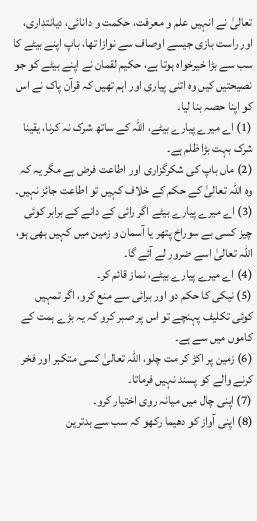تعالیٰ نے انہیں علم و معرفت، حکمت و دانائی، دیانتداری، اور راست بازی جیسے اوصاف سے نوازا تھا، باپ اپنے بیٹے کا سب سے بڑا خیرخواہ ہوتا ہے، حکیم لقمان نے اپنے بیٹے کو جو نصیحتیں کیں وہ اتنی پیاری اور اہم تھیں کہ قرآن پاک نے اس کو اپنا حصہ بنا لیا۔
(1) اے میرے پیارے بیٹے، اللہ کے ساتھ شرک نہ کرنا، یقینا شرک بہت بڑا ظلم ہے۔
(2) ماں باپ کی شکرگزاری اور اطاعت فرض ہے مگر یہ کہ وہ اللہ تعالیٰ کے حکم کے خلاف کہیں تو اطاعت جائز نہیں۔
(3) اے میرے پیارے بیٹے اگر رائی کے دانے کے برابر کوئی چیز کسی بے سوراخ پتھر یا آسمان و زمین میں کہیں بھی ہو، اللہ تعالیٰ اسے ضرور لے آئے گا۔
(4) اے میرے پیارے بیٹے، نماز قائم کر۔
(5) نیکی کا حکم دو اور برائی سے منع کرو، اگر تمہیں کوئی تکلیف پہنچے تو اس پر صبر کرو کہ یہ بڑے ہمت کے کاموں میں سے ہے۔
(6) زمین پر اکڑ کر مت چلو، اللہ تعالیٰ کسی متکبر اور فخر کرنے والے کو پسند نہیں فرماتا۔
(7) اپنی چال میں میانہ روی اختیار کرو۔
(8) اپنی آواز کو دھیما رکھو کہ سب سے بدترین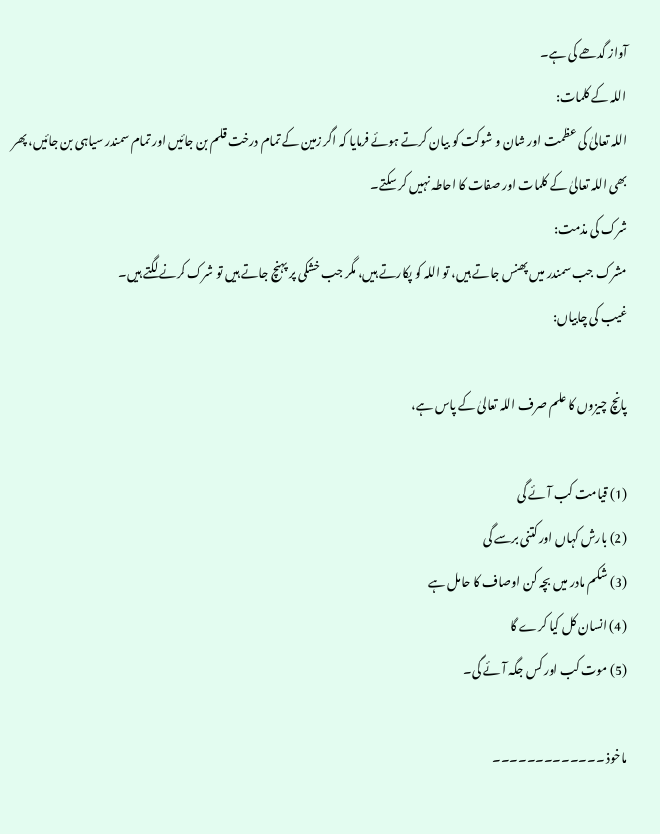آواز گدھے کی ہے۔
اللہ کے کلمات:
اللہ تعالیٰ کی عظمت اور شان و شوکت کو بیان کرتے ہوئے فرمایا کہ اگر زمین کے تمام درخت قلم بن جائیں اور تمام سمندر سیاہی بن جائیں، پھر بھی اللہ تعالیٰ کے کلمات اور صفات کا احاطہ نہیں کر سکتے۔
شرک کی مذمت:
مشرک جب سمندر میں پھنس جاتے ہیں، تو اللہ کو پکارتے ہیں، مگر جب خشکی پر پہنچ جاتے ہیں تو شرک کرنے لگتے ہیں۔
غیب کی چابیاں:

پانچ چیزوں کا علم صرف اللہ تعالیٰ کے پاس ہے،

(1) قیامت کب آئے گی
(2) بارش کہاں اور کتنی برسے گی
(3) شکم مادر میں بچہ کن اوصاف کا حامل ہے
(4) انسان کل کیا کرے گا
(5) موت کب اور کس جگہ آئے گی۔

ماخوذ ۔۔۔۔۔۔۔۔۔۔۔۔۔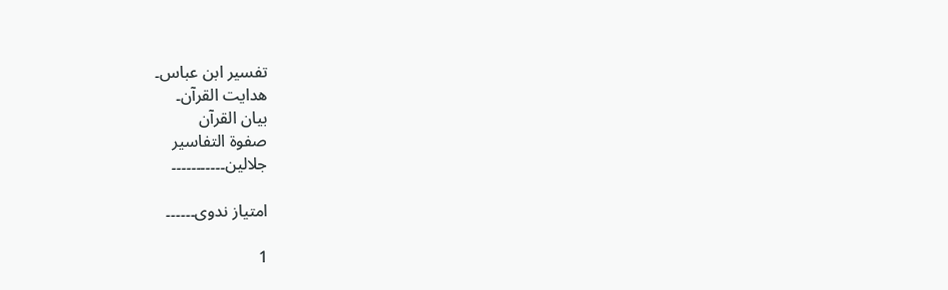تفسیر ابن عباس۔
ھدایت القرآن۔
بیان القرآن
صفوۃ التفاسیر
جلالین۔۔۔۔۔۔۔۔۔۔۔

امتیاز ندوی۔۔۔۔۔۔

1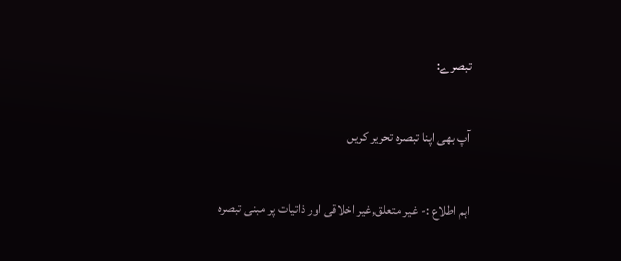تبصرے:

آپ بھی اپنا تبصرہ تحریر کریں

اہم اطلاع :- غیر متعلق,غیر اخلاقی اور ذاتیات پر مبنی تبصرہ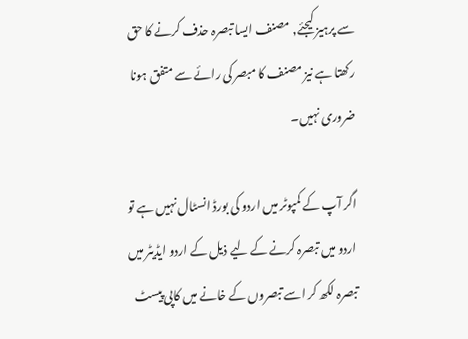سے پرہیز کیجئے, مصنف ایسا تبصرہ حذف کرنے کا حق رکھتا ہے نیز مصنف کا مبصر کی رائے سے متفق ہونا ضروری نہیں۔

اگر آپ کے کمپوٹر میں اردو کی بورڈ انسٹال نہیں ہے تو اردو میں تبصرہ کرنے کے لیے ذیل کے اردو ایڈیٹر میں تبصرہ لکھ کر اسے تبصروں کے خانے میں کاپی پیسٹ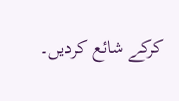کرکے شائع کردیں۔